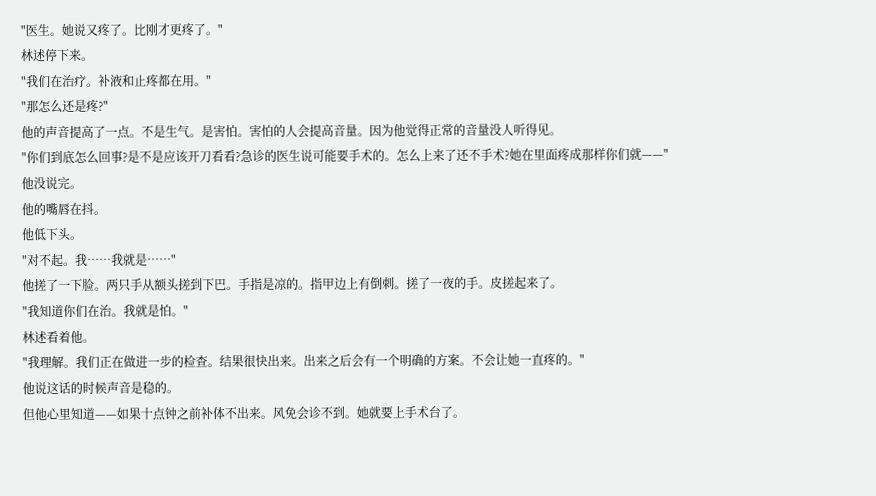"医生。她说又疼了。比刚才更疼了。"
林述停下来。
"我们在治疗。补液和止疼都在用。"
"那怎么还是疼?"
他的声音提高了一点。不是生气。是害怕。害怕的人会提高音量。因为他觉得正常的音量没人听得见。
"你们到底怎么回事?是不是应该开刀看看?急诊的医生说可能要手术的。怎么上来了还不手术?她在里面疼成那样你们就——"
他没说完。
他的嘴唇在抖。
他低下头。
"对不起。我……我就是……"
他搓了一下脸。两只手从额头搓到下巴。手指是凉的。指甲边上有倒刺。搓了一夜的手。皮搓起来了。
"我知道你们在治。我就是怕。"
林述看着他。
"我理解。我们正在做进一步的检查。结果很快出来。出来之后会有一个明确的方案。不会让她一直疼的。"
他说这话的时候声音是稳的。
但他心里知道——如果十点钟之前补体不出来。风免会诊不到。她就要上手术台了。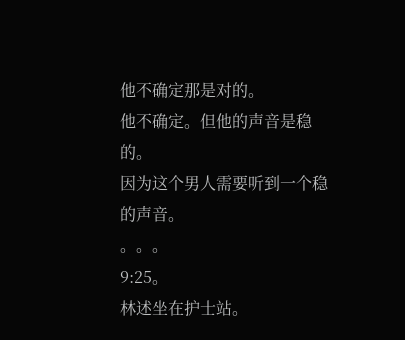他不确定那是对的。
他不确定。但他的声音是稳的。
因为这个男人需要听到一个稳的声音。
。。。
9:25。
林述坐在护士站。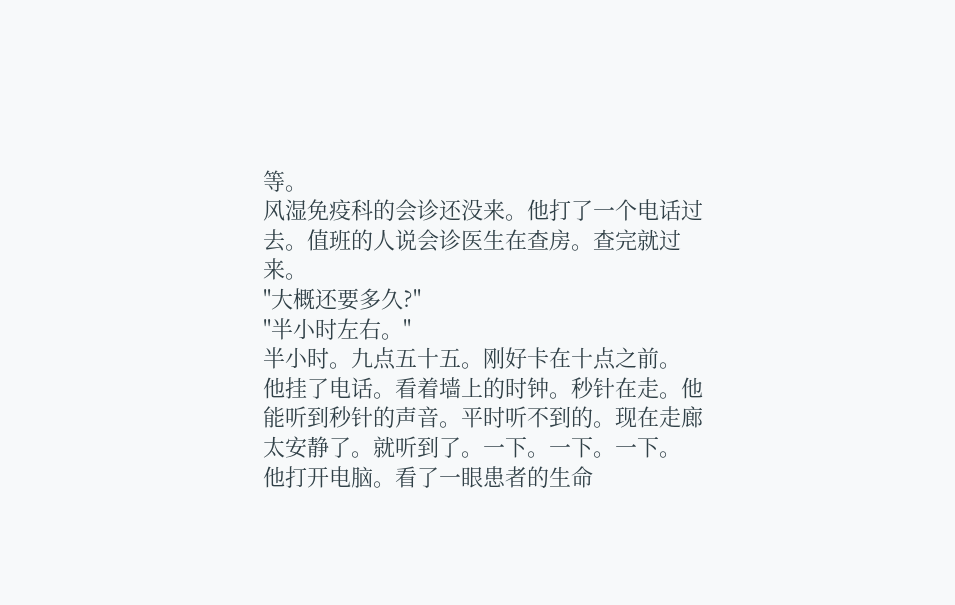等。
风湿免疫科的会诊还没来。他打了一个电话过去。值班的人说会诊医生在查房。查完就过来。
"大概还要多久?"
"半小时左右。"
半小时。九点五十五。刚好卡在十点之前。
他挂了电话。看着墙上的时钟。秒针在走。他能听到秒针的声音。平时听不到的。现在走廊太安静了。就听到了。一下。一下。一下。
他打开电脑。看了一眼患者的生命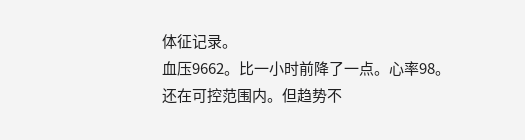体征记录。
血压9662。比一小时前降了一点。心率98。
还在可控范围内。但趋势不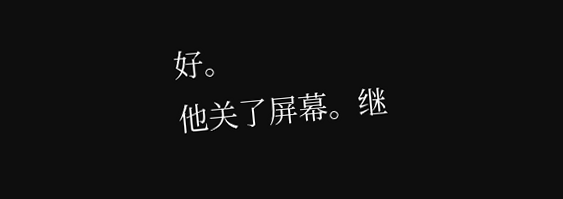好。
他关了屏幕。继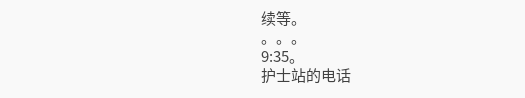续等。
。。。
9:35。
护士站的电话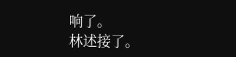响了。
林述接了。